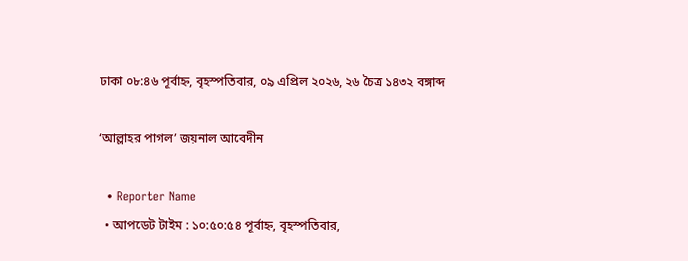ঢাকা ০৮:৪৬ পূর্বাহ্ন, বৃহস্পতিবার, ০৯ এপ্রিল ২০২৬, ২৬ চৈত্র ১৪৩২ বঙ্গাব্দ

‘আল্লাহর পাগল’ জয়নাল আবেদীন

  • Reporter Name
  • আপডেট টাইম : ১০:৫০:৫৪ পূর্বাহ্ন, বৃহস্পতিবার,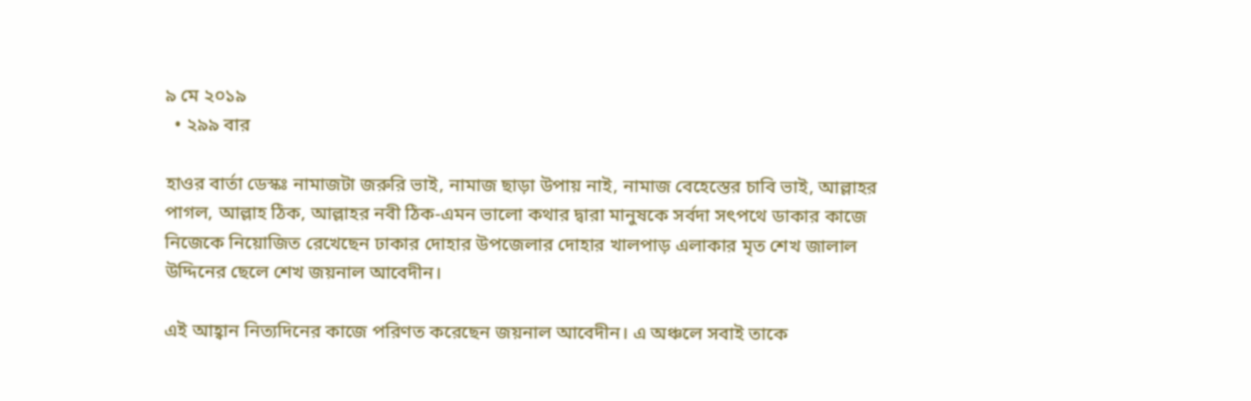৯ মে ২০১৯
  • ২৯৯ বার

হাওর বার্তা ডেস্কঃ নামাজটা জরুরি ভাই, নামাজ ছাড়া উপায় নাই, নামাজ বেহেস্তের চাবি ভাই, আল্লাহর পাগল, আল্লাহ ঠিক, আল্লাহর নবী ঠিক-এমন ভালো কথার দ্বারা মানুষকে সর্বদা সৎপথে ডাকার কাজে নিজেকে নিয়োজিত রেখেছেন ঢাকার দোহার উপজেলার দোহার খালপাড় এলাকার মৃত শেখ জালাল উদ্দিনের ছেলে শেখ জয়নাল আবেদীন।

এই আহ্বান নিত্যদিনের কাজে পরিণত করেছেন জয়নাল আবেদীন। এ অঞ্চলে সবাই তাকে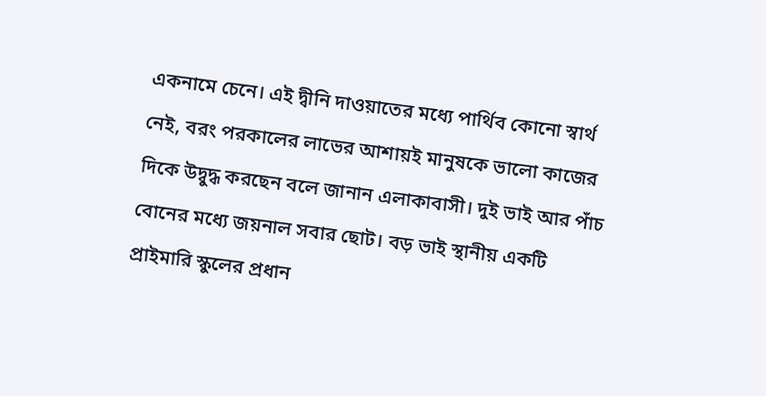একনামে চেনে। এই দ্বীনি দাওয়াতের মধ্যে পার্থিব কোনো স্বার্থ নেই, বরং পরকালের লাভের আশায়ই মানুষকে ভালো কাজের দিকে উদ্বুদ্ধ করছেন বলে জানান এলাকাবাসী। দুই ভাই আর পাঁচ বোনের মধ্যে জয়নাল সবার ছোট। বড় ভাই স্থানীয় একটি প্রাইমারি স্কুলের প্রধান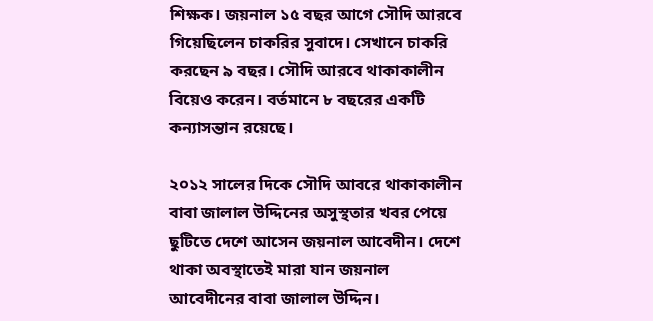শিক্ষক। জয়নাল ১৫ বছর আগে সৌদি আরবে গিয়েছিলেন চাকরির সুবাদে। সেখানে চাকরি করছেন ৯ বছর। সৌদি আরবে থাকাকালীন বিয়েও করেন। বর্তমানে ৮ বছরের একটি কন্যাসন্তান রয়েছে।

২০১২ সালের দিকে সৌদি আবরে থাকাকালীন বাবা জালাল উদ্দিনের অসুস্থতার খবর পেয়ে ছুটিতে দেশে আসেন জয়নাল আবেদীন। দেশে থাকা অবস্থাতেই মারা যান জয়নাল আবেদীনের বাবা জালাল উদ্দিন।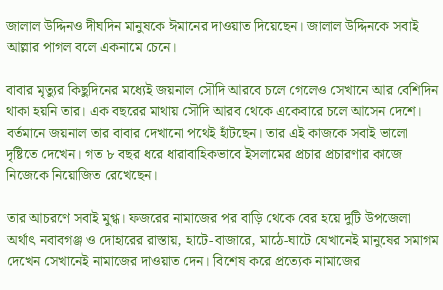জালাল উদ্দিনও দীঘদিন মানুষকে ঈমানের দাওয়াত দিয়েছেন। জালাল উদ্দিনকে সবাই আল্লার পাগল বলে একনামে চেনে।

বাবার মৃত্যুর কিছুদিনের মধ্যেই জয়নাল সৌদি আরবে চলে গেলেও সেখানে আর বেশিদিন থাকা হয়নি তার। এক বছরের মাথায় সৌদি আরব থেকে একেবারে চলে আসেন দেশে। বর্তমানে জয়নাল তার বাবার দেখানো পথেই হাঁটছেন। তার এই কাজকে সবাই ভালো দৃষ্টিতে দেখেন। গত ৮ বছর ধরে ধারাবাহিকভাবে ইসলামের প্রচার প্রচারণার কাজে নিজেকে নিয়োজিত রেখেছেন।

তার আচরণে সবাই মুগ্ধ। ফজরের নামাজের পর বাড়ি থেকে বের হয়ে দুটি উপজেলা অর্থাৎ নবাবগঞ্জ ও দোহারের রাস্তায়, হাটে-বাজারে, মাঠে-ঘাটে যেখানেই মানুষের সমাগম দেখেন সেখানেই নামাজের দাওয়াত দেন। বিশেষ করে প্রত্যেক নামাজের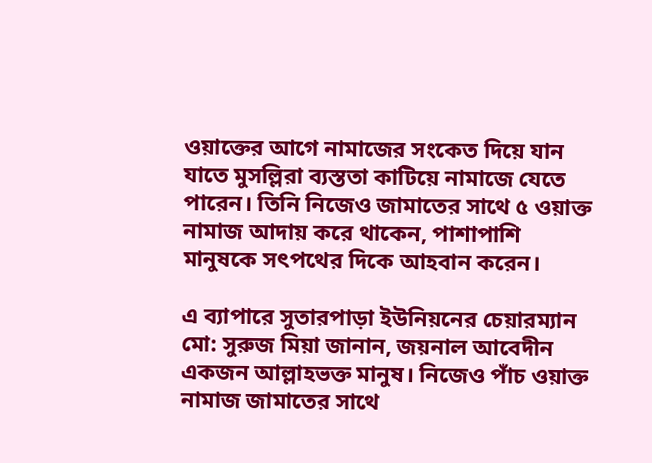ওয়াক্তের আগে নামাজের সংকেত দিয়ে যান যাতে মুসল্লিরা ব্যস্ততা কাটিয়ে নামাজে যেতে পারেন। তিনি নিজেও জামাতের সাথে ৫ ওয়াক্ত নামাজ আদায় করে থাকেন, পাশাপাশি মানুষকে সৎপথের দিকে আহবান করেন।

এ ব্যাপারে সুতারপাড়া ইউনিয়নের চেয়ারম্যান মো: সুরুজ মিয়া জানান, জয়নাল আবেদীন একজন আল্লাহভক্ত মানুষ। নিজেও পাঁচ ওয়াক্ত নামাজ জামাতের সাথে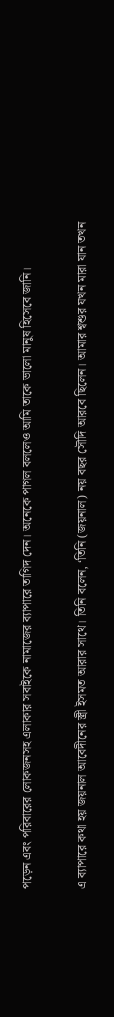পড়েন এবং পরিবারের লোকজনসহ এলাকার সবাইকে নামাজের ব্যাপারে তাগিদ দেন। অনেকে পাগল বললেও আমি তাকে ভালো মানুষ হিসেবে জানি।

এ ব্যাপারে কথা হয় জয়নাল আবেদীনের স্ত্রী ইসমত আরার সাথে। তিনি বলেন, ‘তিনি (জয়নাল) নয় বছর সৌদি আরবে ছিলেন। আমার শ্বশুর যখন মারা যান তখন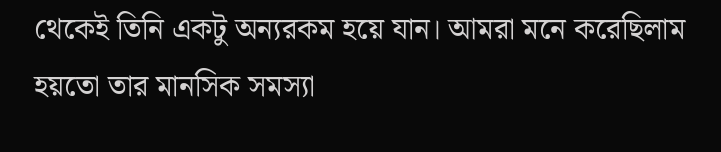থেকেই তিনি একটু অন্যরকম হয়ে যান। আমরা মনে করেছিলাম হয়তো তার মানসিক সমস্যা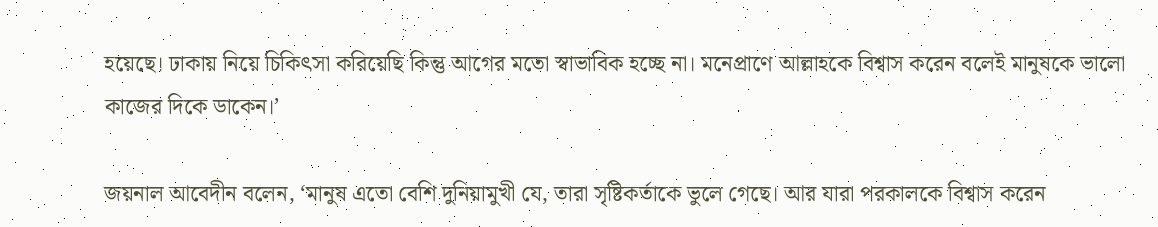হয়েছে। ঢাকায় নিয়ে চিকিৎসা করিয়েছি কিন্তু আগের মতো স্বাভাবিক হচ্ছে না। মনেপ্রাণে আল্লাহকে বিশ্বাস করেন বলেই মানুষকে ভালো কাজের দিকে ডাকেন।’

জয়নাল আবেদীন বলেন, ‘মানুষ এতো বেশি দুনিয়ামুখী যে, তারা সৃষ্টিকর্তাকে ভুলে গেছে। আর যারা পরকালকে বিশ্বাস করেন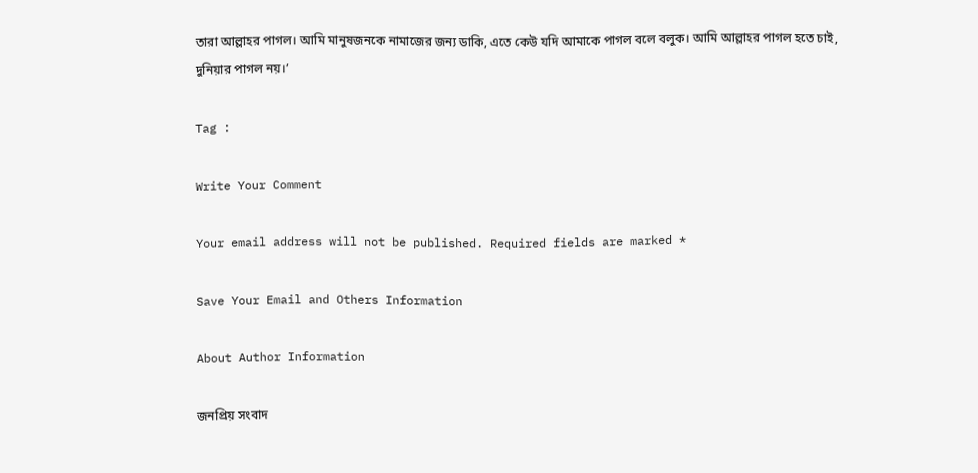তারা আল্লাহর পাগল। আমি মানুষজনকে নামাজের জন্য ডাকি, এতে কেউ যদি আমাকে পাগল বলে বলুক। আমি আল্লাহর পাগল হতে চাই, দুনিয়ার পাগল নয়।’

Tag :

Write Your Comment

Your email address will not be published. Required fields are marked *

Save Your Email and Others Information

About Author Information

জনপ্রিয় সংবাদ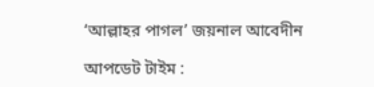‘আল্লাহর পাগল’ জয়নাল আবেদীন

আপডেট টাইম :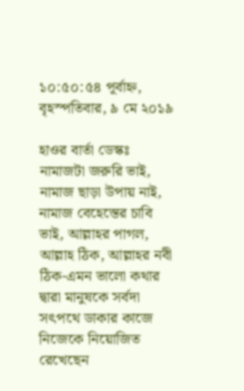১০:৫০:৫৪ পূর্বাহ্ন, বৃহস্পতিবার, ৯ মে ২০১৯

হাওর বার্তা ডেস্কঃ নামাজটা জরুরি ভাই, নামাজ ছাড়া উপায় নাই, নামাজ বেহেস্তের চাবি ভাই, আল্লাহর পাগল, আল্লাহ ঠিক, আল্লাহর নবী ঠিক-এমন ভালো কথার দ্বারা মানুষকে সর্বদা সৎপথে ডাকার কাজে নিজেকে নিয়োজিত রেখেছেন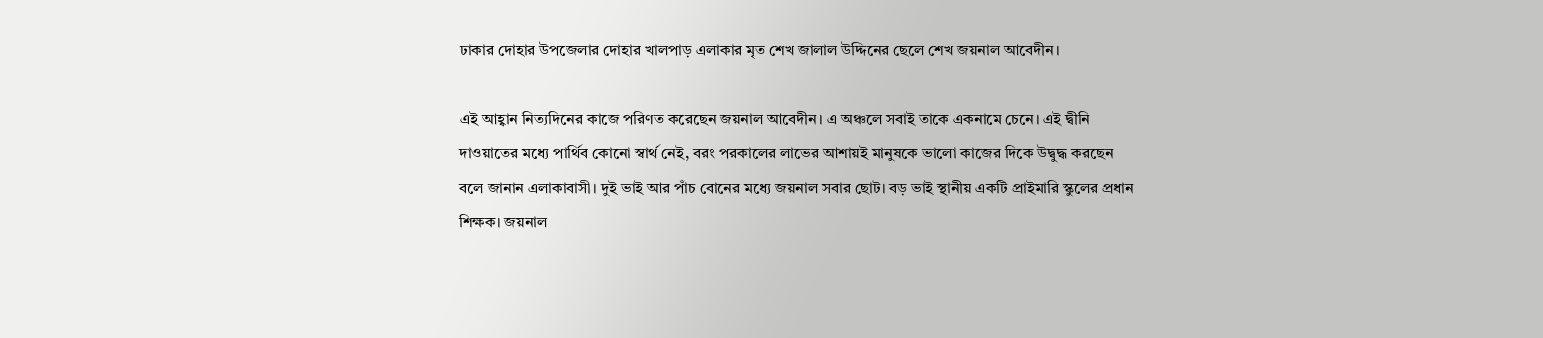ঢাকার দোহার উপজেলার দোহার খালপাড় এলাকার মৃত শেখ জালাল উদ্দিনের ছেলে শেখ জয়নাল আবেদীন।

এই আহ্বান নিত্যদিনের কাজে পরিণত করেছেন জয়নাল আবেদীন। এ অঞ্চলে সবাই তাকে একনামে চেনে। এই দ্বীনি দাওয়াতের মধ্যে পার্থিব কোনো স্বার্থ নেই, বরং পরকালের লাভের আশায়ই মানুষকে ভালো কাজের দিকে উদ্বুদ্ধ করছেন বলে জানান এলাকাবাসী। দুই ভাই আর পাঁচ বোনের মধ্যে জয়নাল সবার ছোট। বড় ভাই স্থানীয় একটি প্রাইমারি স্কুলের প্রধান শিক্ষক। জয়নাল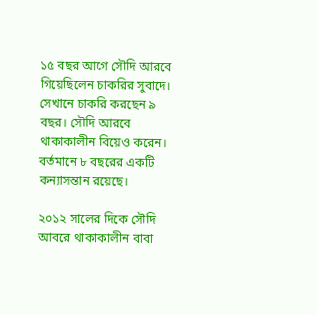১৫ বছর আগে সৌদি আরবে গিয়েছিলেন চাকরির সুবাদে। সেখানে চাকরি করছেন ৯ বছর। সৌদি আরবে থাকাকালীন বিয়েও করেন। বর্তমানে ৮ বছরের একটি কন্যাসন্তান রয়েছে।

২০১২ সালের দিকে সৌদি আবরে থাকাকালীন বাবা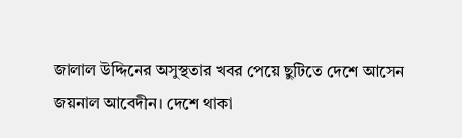জালাল উদ্দিনের অসুস্থতার খবর পেয়ে ছুটিতে দেশে আসেন জয়নাল আবেদীন। দেশে থাকা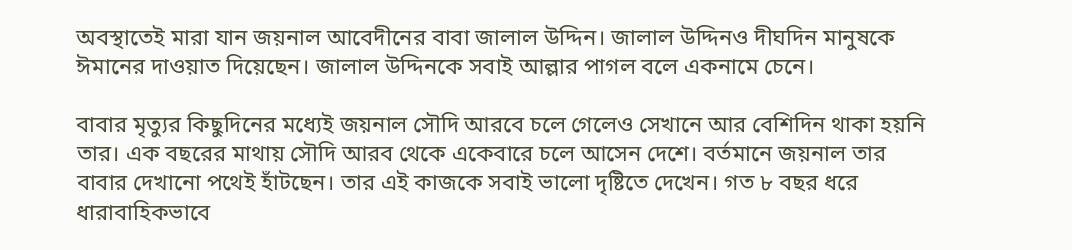অবস্থাতেই মারা যান জয়নাল আবেদীনের বাবা জালাল উদ্দিন। জালাল উদ্দিনও দীঘদিন মানুষকে ঈমানের দাওয়াত দিয়েছেন। জালাল উদ্দিনকে সবাই আল্লার পাগল বলে একনামে চেনে।

বাবার মৃত্যুর কিছুদিনের মধ্যেই জয়নাল সৌদি আরবে চলে গেলেও সেখানে আর বেশিদিন থাকা হয়নি তার। এক বছরের মাথায় সৌদি আরব থেকে একেবারে চলে আসেন দেশে। বর্তমানে জয়নাল তার বাবার দেখানো পথেই হাঁটছেন। তার এই কাজকে সবাই ভালো দৃষ্টিতে দেখেন। গত ৮ বছর ধরে ধারাবাহিকভাবে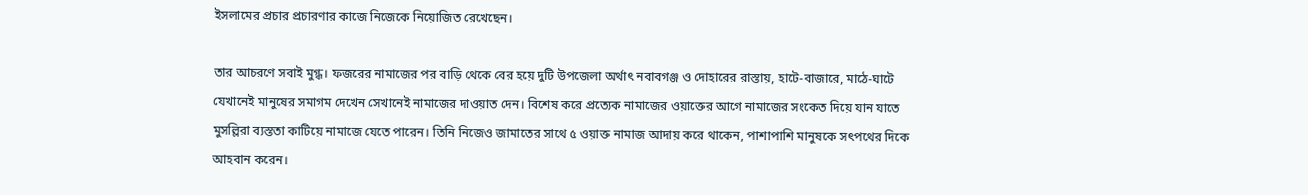ইসলামের প্রচার প্রচারণার কাজে নিজেকে নিয়োজিত রেখেছেন।

তার আচরণে সবাই মুগ্ধ। ফজরের নামাজের পর বাড়ি থেকে বের হয়ে দুটি উপজেলা অর্থাৎ নবাবগঞ্জ ও দোহারের রাস্তায়, হাটে-বাজারে, মাঠে-ঘাটে যেখানেই মানুষের সমাগম দেখেন সেখানেই নামাজের দাওয়াত দেন। বিশেষ করে প্রত্যেক নামাজের ওয়াক্তের আগে নামাজের সংকেত দিয়ে যান যাতে মুসল্লিরা ব্যস্ততা কাটিয়ে নামাজে যেতে পারেন। তিনি নিজেও জামাতের সাথে ৫ ওয়াক্ত নামাজ আদায় করে থাকেন, পাশাপাশি মানুষকে সৎপথের দিকে আহবান করেন।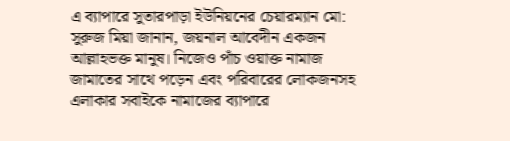এ ব্যাপারে সুতারপাড়া ইউনিয়নের চেয়ারম্যান মো: সুরুজ মিয়া জানান, জয়নাল আবেদীন একজন আল্লাহভক্ত মানুষ। নিজেও পাঁচ ওয়াক্ত নামাজ জামাতের সাথে পড়েন এবং পরিবারের লোকজনসহ এলাকার সবাইকে নামাজের ব্যাপারে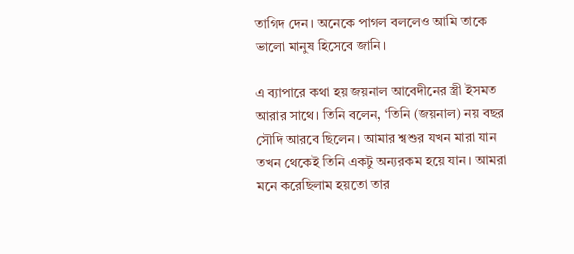তাগিদ দেন। অনেকে পাগল বললেও আমি তাকে ভালো মানুষ হিসেবে জানি।

এ ব্যাপারে কথা হয় জয়নাল আবেদীনের স্ত্রী ইসমত আরার সাথে। তিনি বলেন, ‘তিনি (জয়নাল) নয় বছর সৌদি আরবে ছিলেন। আমার শ্বশুর যখন মারা যান তখন থেকেই তিনি একটু অন্যরকম হয়ে যান। আমরা মনে করেছিলাম হয়তো তার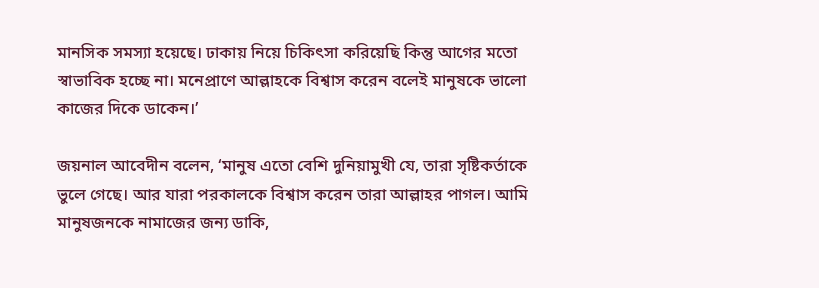মানসিক সমস্যা হয়েছে। ঢাকায় নিয়ে চিকিৎসা করিয়েছি কিন্তু আগের মতো স্বাভাবিক হচ্ছে না। মনেপ্রাণে আল্লাহকে বিশ্বাস করেন বলেই মানুষকে ভালো কাজের দিকে ডাকেন।’

জয়নাল আবেদীন বলেন, ‘মানুষ এতো বেশি দুনিয়ামুখী যে, তারা সৃষ্টিকর্তাকে ভুলে গেছে। আর যারা পরকালকে বিশ্বাস করেন তারা আল্লাহর পাগল। আমি মানুষজনকে নামাজের জন্য ডাকি,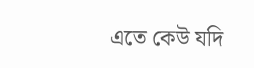এতে কেউ যদি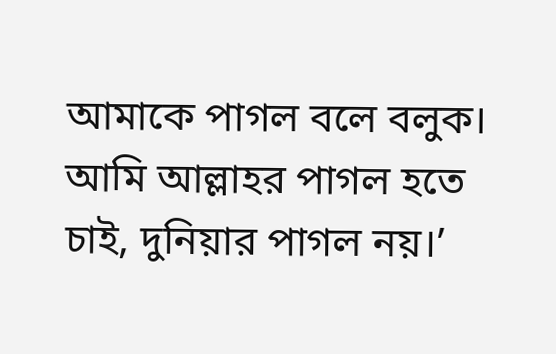আমাকে পাগল বলে বলুক। আমি আল্লাহর পাগল হতে চাই, দুনিয়ার পাগল নয়।’